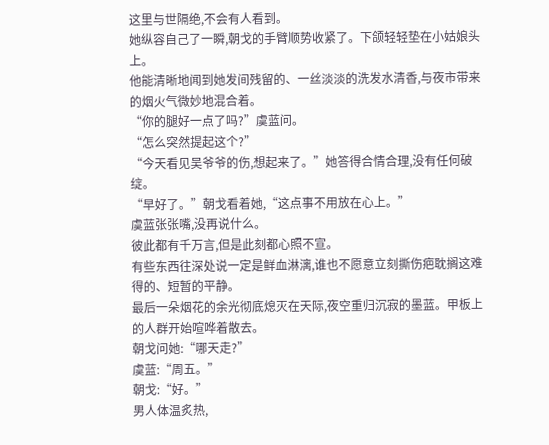这里与世隔绝,不会有人看到。
她纵容自己了一瞬,朝戈的手臂顺势收紧了。下颌轻轻垫在小姑娘头上。
他能清晰地闻到她发间残留的、一丝淡淡的洗发水清香,与夜市带来的烟火气微妙地混合着。
“你的腿好一点了吗?”虞蓝问。
“怎么突然提起这个?”
“今天看见吴爷爷的伤,想起来了。”她答得合情合理,没有任何破绽。
“早好了。”朝戈看着她,“这点事不用放在心上。”
虞蓝张张嘴,没再说什么。
彼此都有千万言,但是此刻都心照不宣。
有些东西往深处说一定是鲜血淋漓,谁也不愿意立刻撕伤疤耽搁这难得的、短暂的平静。
最后一朵烟花的余光彻底熄灭在天际,夜空重归沉寂的墨蓝。甲板上的人群开始喧哗着散去。
朝戈问她:“哪天走?”
虞蓝:“周五。”
朝戈:“好。”
男人体温炙热,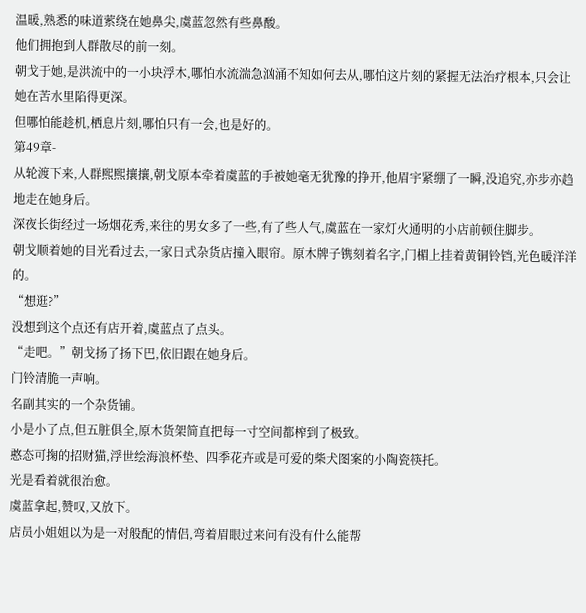温暖,熟悉的味道萦绕在她鼻尖,虞蓝忽然有些鼻酸。
他们拥抱到人群散尽的前一刻。
朝戈于她,是洪流中的一小块浮木,哪怕水流湍急汹涌不知如何去从,哪怕这片刻的紧握无法治疗根本,只会让她在苦水里陷得更深。
但哪怕能趁机,栖息片刻,哪怕只有一会,也是好的。
第49章-
从轮渡下来,人群熙熙攘攘,朝戈原本牵着虞蓝的手被她毫无犹豫的挣开,他眉宇紧绷了一瞬,没追究,亦步亦趋地走在她身后。
深夜长街经过一场烟花秀,来往的男女多了一些,有了些人气,虞蓝在一家灯火通明的小店前顿住脚步。
朝戈顺着她的目光看过去,一家日式杂货店撞入眼帘。原木牌子镌刻着名字,门楣上挂着黄铜铃铛,光色暖洋洋的。
“想逛?”
没想到这个点还有店开着,虞蓝点了点头。
“走吧。”朝戈扬了扬下巴,依旧跟在她身后。
门铃清脆一声响。
名副其实的一个杂货铺。
小是小了点,但五脏俱全,原木货架简直把每一寸空间都榨到了极致。
憨态可掬的招财猫,浮世绘海浪杯垫、四季花卉或是可爱的柴犬图案的小陶瓷筷托。
光是看着就很治愈。
虞蓝拿起,赞叹,又放下。
店员小姐姐以为是一对般配的情侣,弯着眉眼过来问有没有什么能帮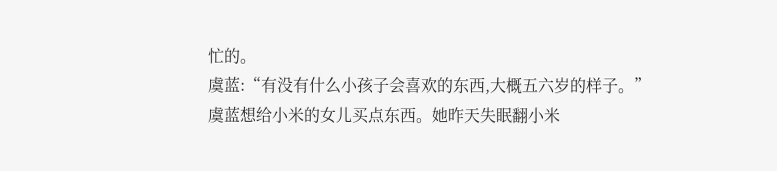忙的。
虞蓝:“有没有什么小孩子会喜欢的东西,大概五六岁的样子。”
虞蓝想给小米的女儿买点东西。她昨天失眠翻小米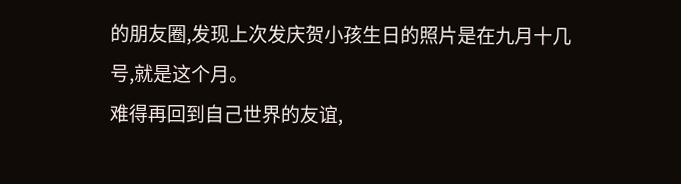的朋友圈,发现上次发庆贺小孩生日的照片是在九月十几号,就是这个月。
难得再回到自己世界的友谊,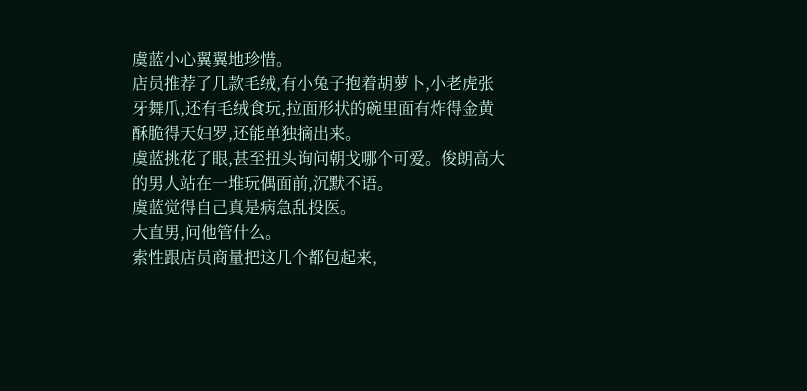虞蓝小心翼翼地珍惜。
店员推荐了几款毛绒,有小兔子抱着胡萝卜,小老虎张牙舞爪,还有毛绒食玩,拉面形状的碗里面有炸得金黄酥脆得天妇罗,还能单独摘出来。
虞蓝挑花了眼,甚至扭头询问朝戈哪个可爱。俊朗高大的男人站在一堆玩偶面前,沉默不语。
虞蓝觉得自己真是病急乱投医。
大直男,问他管什么。
索性跟店员商量把这几个都包起来,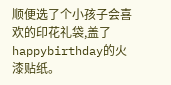顺便选了个小孩子会喜欢的印花礼袋,盖了happybirthday的火漆贴纸。